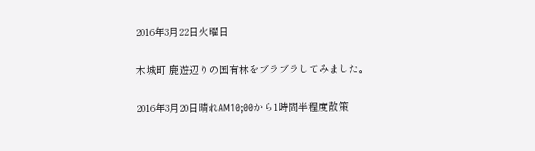2016年3月22日火曜日

木城町 鹿遊辺りの国有林をブラブラしてみました。

2016年3月20日晴れAM10;00から1時間半程度散策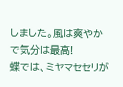しました。風は爽やかで気分は最高!
蝶では、ミヤマセセリが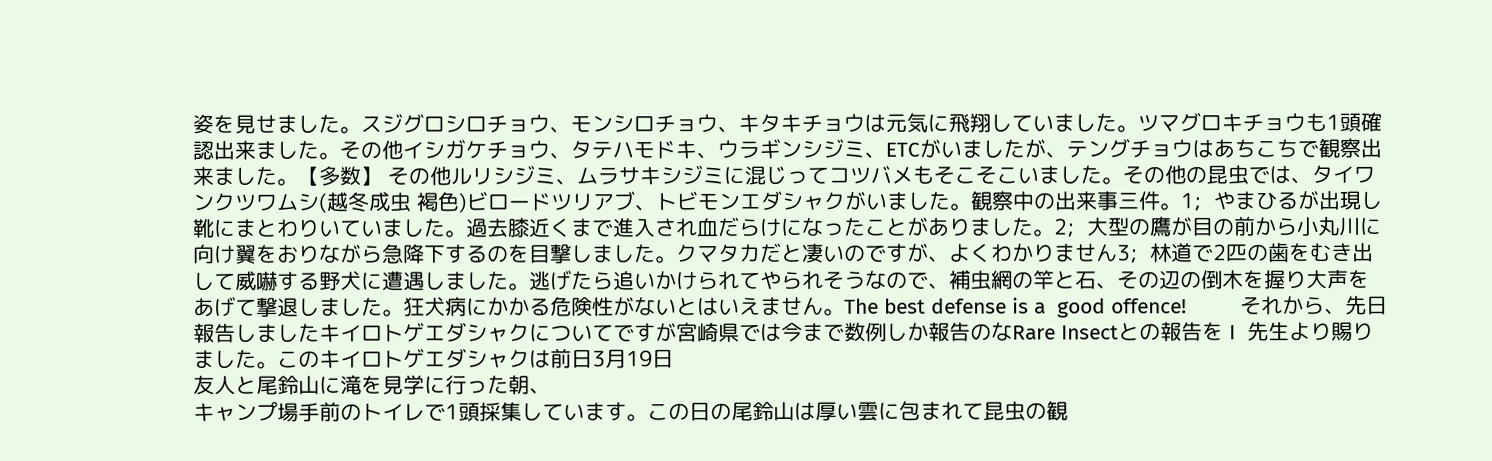姿を見せました。スジグロシロチョウ、モンシロチョウ、キタキチョウは元気に飛翔していました。ツマグロキチョウも1頭確認出来ました。その他イシガケチョウ、タテハモドキ、ウラギンシジミ、ETCがいましたが、テングチョウはあちこちで観察出来ました。【多数】 その他ルリシジミ、ムラサキシジミに混じってコツバメもそこそこいました。その他の昆虫では、タイワンクツワムシ(越冬成虫 褐色)ビロードツリアブ、トビモンエダシャクがいました。観察中の出来事三件。1;  やまひるが出現し靴にまとわりいていました。過去膝近くまで進入され血だらけになったことがありました。2;  大型の鷹が目の前から小丸川に向け翼をおりながら急降下するのを目撃しました。クマタカだと凄いのですが、よくわかりません3;  林道で2匹の歯をむき出して威嚇する野犬に遭遇しました。逃げたら追いかけられてやられそうなので、補虫網の竿と石、その辺の倒木を握り大声をあげて撃退しました。狂犬病にかかる危険性がないとはいえません。The best defense is a  good offence!         それから、先日報告しましたキイロトゲエダシャクについてですが宮崎県では今まで数例しか報告のなRare Insectとの報告を I  先生より賜りました。このキイロトゲエダシャクは前日3月19日
友人と尾鈴山に滝を見学に行った朝、
キャンプ場手前のトイレで1頭採集しています。この日の尾鈴山は厚い雲に包まれて昆虫の観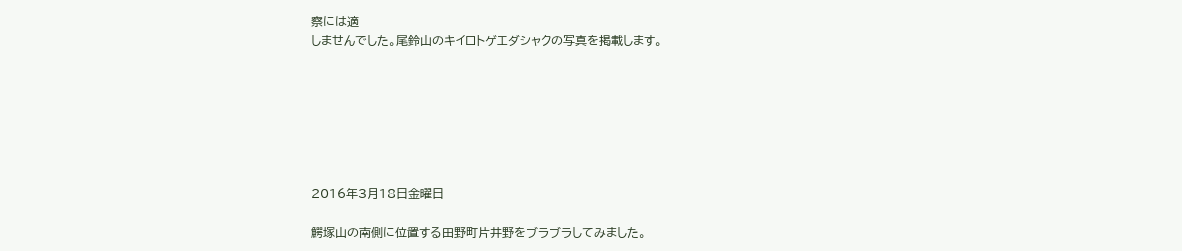察には適
しませんでした。尾鈴山のキイロトゲエダシャクの写真を掲載します。







2016年3月18日金曜日

鰐塚山の南側に位置する田野町片井野をブラブラしてみました。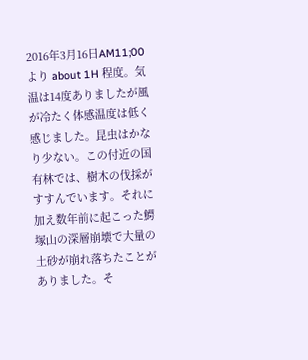2016年3月16日AM11;00より about 1H 程度。気温は14度ありましたが風が冷たく体感温度は低く感じました。昆虫はかなり少ない。この付近の国有林では、樹木の伐採がすすんでいます。それに加え数年前に起こった鰐塚山の深層崩壊で大量の土砂が崩れ落ちたことがありました。そ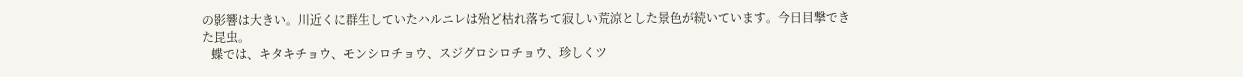の影響は大きい。川近くに群生していたハルニレは殆ど枯れ落ちて寂しい荒涼とした景色が続いています。今日目撃できた昆虫。
   蝶では、キタキチョウ、モンシロチョウ、スジグロシロチョウ、珍しくツ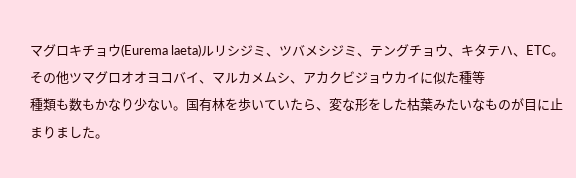マグロキチョウ(Eurema laeta)ルリシジミ、ツバメシジミ、テングチョウ、キタテハ、ETC。その他ツマグロオオヨコバイ、マルカメムシ、アカクビジョウカイに似た種等
種類も数もかなり少ない。国有林を歩いていたら、変な形をした枯葉みたいなものが目に止まりました。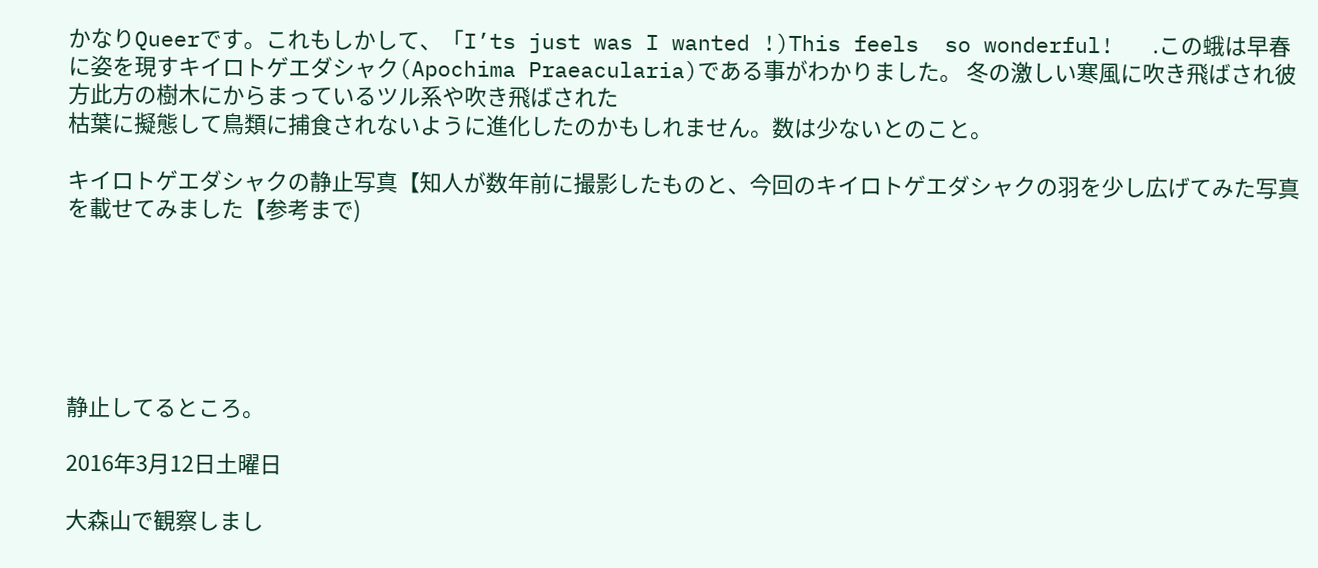かなりQueerです。これもしかして、「I’ts just was I wanted !)This feels  so wonderful!   .この蛾は早春に姿を現すキイロトゲエダシャク(Apochima Praeacularia)である事がわかりました。 冬の激しい寒風に吹き飛ばされ彼方此方の樹木にからまっているツル系や吹き飛ばされた
枯葉に擬態して鳥類に捕食されないように進化したのかもしれません。数は少ないとのこと。

キイロトゲエダシャクの静止写真【知人が数年前に撮影したものと、今回のキイロトゲエダシャクの羽を少し広げてみた写真を載せてみました【参考まで)






静止してるところ。

2016年3月12日土曜日

大森山で観察しまし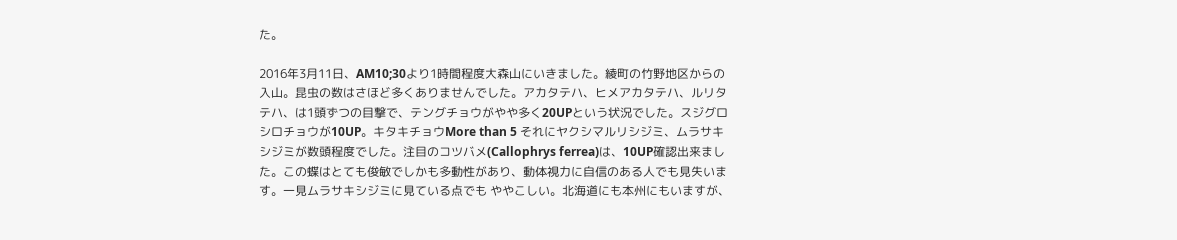た。

2016年3月11日、AM10;30より1時間程度大森山にいきました。綾町の竹野地区からの入山。昆虫の数はさほど多くありませんでした。アカタテハ、ヒメアカタテハ、ルリタテハ、は1頭ずつの目撃で、テングチョウがやや多く20UPという状況でした。スジグロシロチョウが10UP。キタキチョウMore than 5 それにヤクシマルリシジミ、ムラサキシジミが数頭程度でした。注目のコツバメ(Callophrys ferrea)は、10UP確認出来ました。この蝶はとても俊敏でしかも多動性があり、動体視力に自信のある人でも見失います。一見ムラサキシジミに見ている点でも ややこしい。北海道にも本州にもいますが、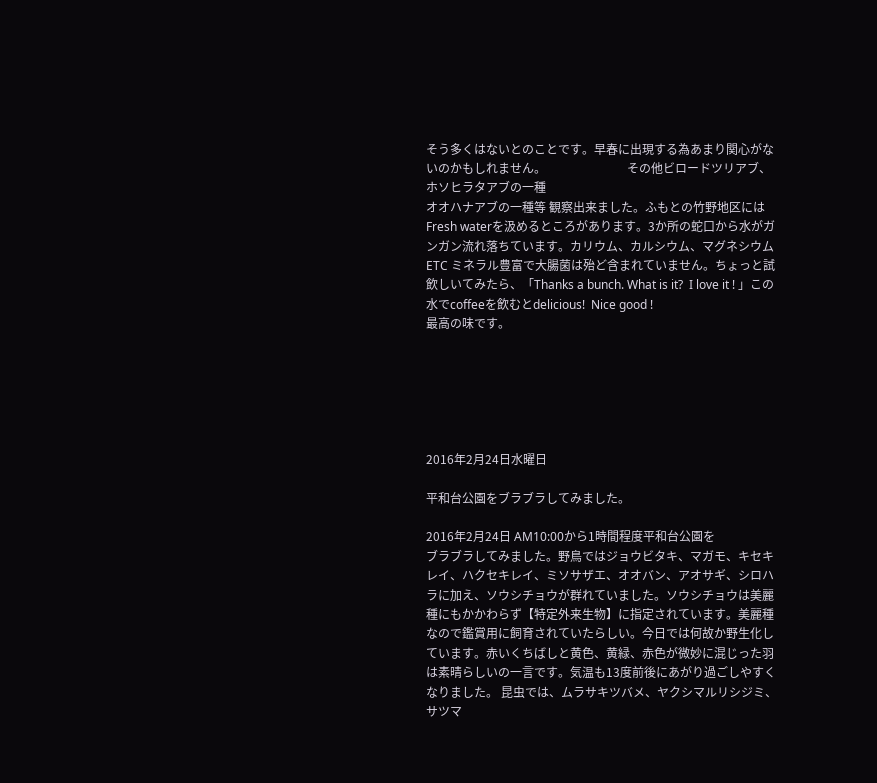そう多くはないとのことです。早春に出現する為あまり関心がないのかもしれません。                           その他ビロードツリアブ、ホソヒラタアブの一種
オオハナアブの一種等 観察出来ました。ふもとの竹野地区にはFresh waterを汲めるところがあります。3か所の蛇口から水がガンガン流れ落ちています。カリウム、カルシウム、マグネシウムETC ミネラル豊富で大腸菌は殆ど含まれていません。ちょっと試飲しいてみたら、「Thanks a bunch. What is it?  I love it ! 」この水でcoffeeを飲むとdelicious!  Nice good !
最高の味です。






2016年2月24日水曜日

平和台公園をブラブラしてみました。

2016年2月24日 AM10:00から1時間程度平和台公園を
ブラブラしてみました。野鳥ではジョウビタキ、マガモ、キセキレイ、ハクセキレイ、ミソサザエ、オオバン、アオサギ、シロハラに加え、ソウシチョウが群れていました。ソウシチョウは美麗種にもかかわらず【特定外来生物】に指定されています。美麗種なので鑑賞用に飼育されていたらしい。今日では何故か野生化しています。赤いくちばしと黄色、黄緑、赤色が微妙に混じった羽は素晴らしいの一言です。気温も13度前後にあがり過ごしやすくなりました。 昆虫では、ムラサキツバメ、ヤクシマルリシジミ、サツマ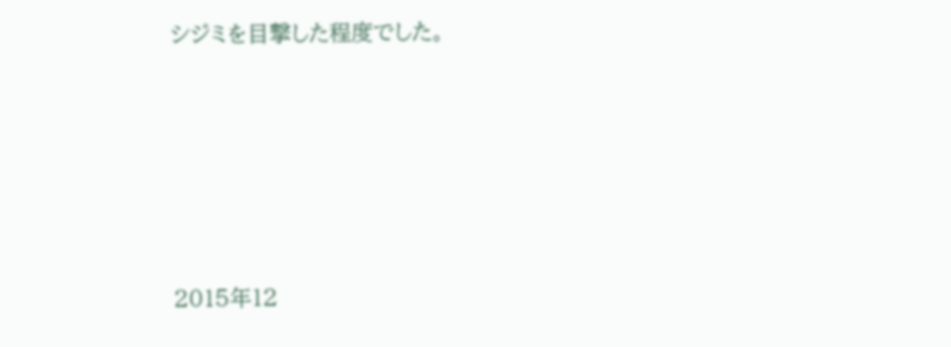シジミを目撃した程度でした。





2015年12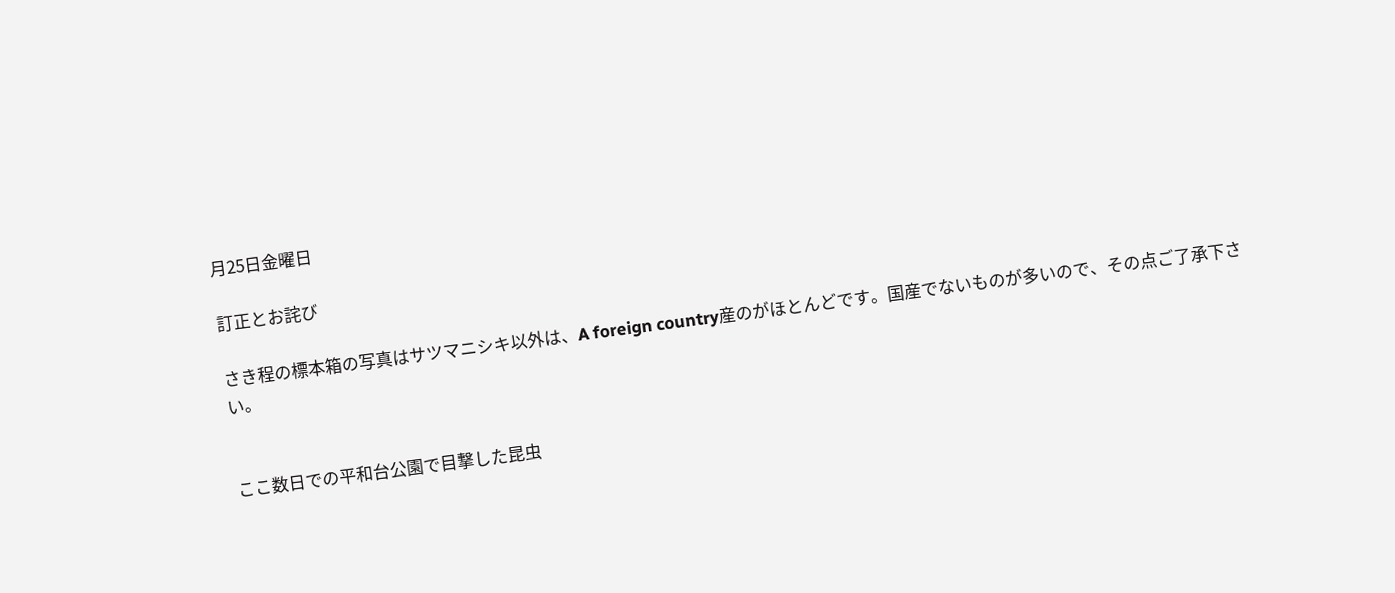月25日金曜日

訂正とお詫び

さき程の標本箱の写真はサツマニシキ以外は、A foreign country産のがほとんどです。国産でないものが多いので、その点ご了承下さい。


ここ数日での平和台公園で目撃した昆虫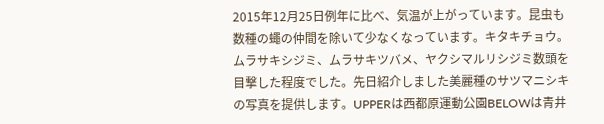2015年12月25日例年に比べ、気温が上がっています。昆虫も数種の蠅の仲間を除いて少なくなっています。キタキチョウ。ムラサキシジミ、ムラサキツバメ、ヤクシマルリシジミ数頭を目撃した程度でした。先日紹介しました美麗種のサツマニシキの写真を提供します。UPPERは西都原運動公園BELOWは青井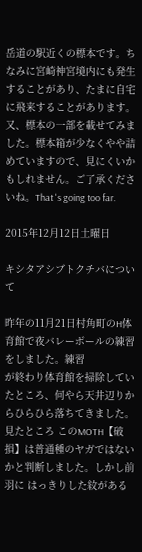岳道の駅近くの標本です。ちなみに宮崎神宮境内にも発生することがあり、たまに自宅に飛来することがあります。又、標本の一部を載せてみました。標本箱が少なくやや詰めていますので、見にくいかもしれません。ご了承くださいね。That 's going too far.

2015年12月12日土曜日

キシタアシブトクチバについて

昨年の11月21日村角町のH体育館で夜バレーボールの練習をしました。練習
が終わり体育館を掃除していたところ、何やら天井辺りからひらひら落ちてきました。見たところ このMOTH【破損】は普通種のヤガではないかと判断しました。しかし前羽に はっきりした紋がある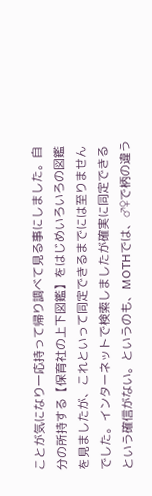ことが気になり一応持って帰り調べて見る事にしました。自分の所持する【保育社の上下図鑑】をはじめいろいろの図鑑を見ましたが、これといって同定できるまでには至りませんでした。インターネットで検索しましたが確実に同定できるという確信がない。というのも、MOTHでは、♂♀で柄の違う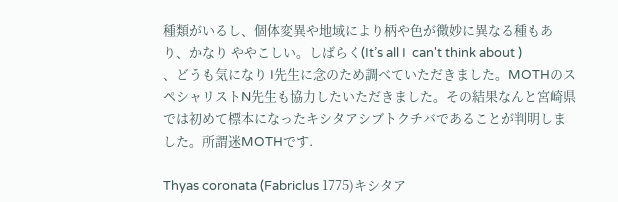種類がいるし、個体変異や地域により柄や色が微妙に異なる種もあり、かなり ややこしい。しばらく(It’s all I  can't think about )
、どうも気になり I先生に念のため調べていただきました。MOTHのスペシャリストN先生も協力したいただきました。その結果なんと宮崎県では初めて標本になったキシタアシブトクチバであることが判明しました。所謂迷MOTHです.

Thyas coronata (Fabriclus 1775)キシタア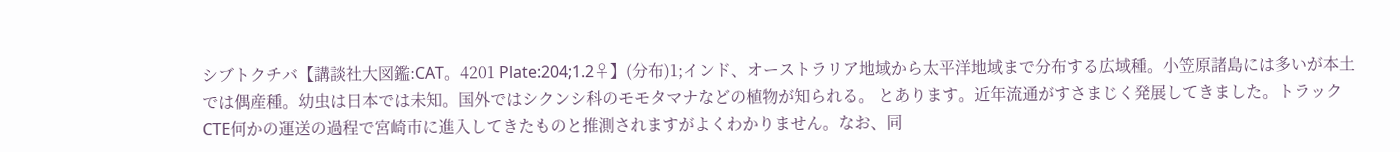シブトクチバ【講談社大図鑑:CAT。4201 Plate:204;1.2♀】(分布)1;インド、オーストラリア地域から太平洋地域まで分布する広域種。小笠原諸島には多いが本土では偶産種。幼虫は日本では未知。国外ではシクンシ科のモモタマナなどの植物が知られる。 とあります。近年流通がすさまじく発展してきました。トラックCTE何かの運送の過程で宮崎市に進入してきたものと推測されますがよくわかりません。なお、同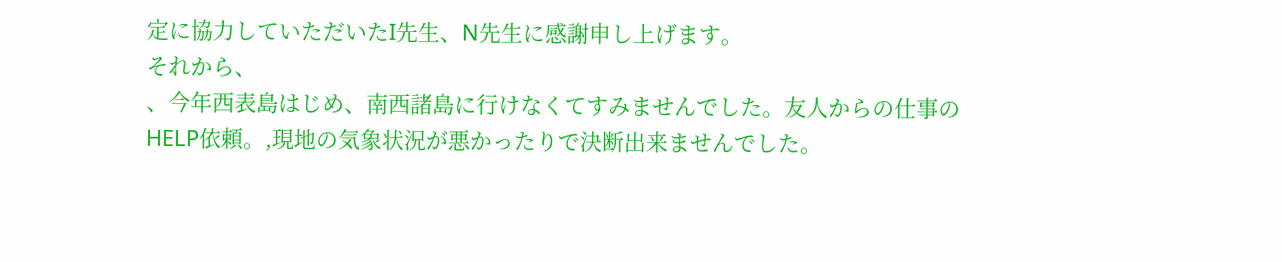定に協力していただいたI先生、N先生に感謝申し上げます。
それから、
、今年西表島はじめ、南西諸島に行けなくてすみませんでした。友人からの仕事のHELP依頼。,現地の気象状況が悪かったりで決断出来ませんでした。